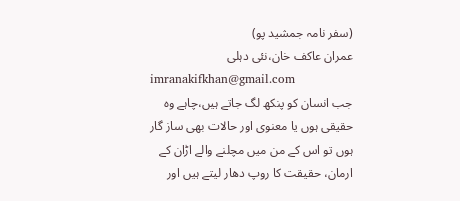(سفر نامہ جمشید پو)
عمران عاکف خان،نئی دہلی
imranakifkhan@gmail.com
جب انسان کو پنکھ لگ جاتے ہیں،چاہے وہ حقیقی ہوں یا معنوی اور حالات بھی ساز گار ہوں تو اس کے من میں مچلنے والے اڑان کے ارمان، حقیقت کا روپ دھار لیتے ہیں اور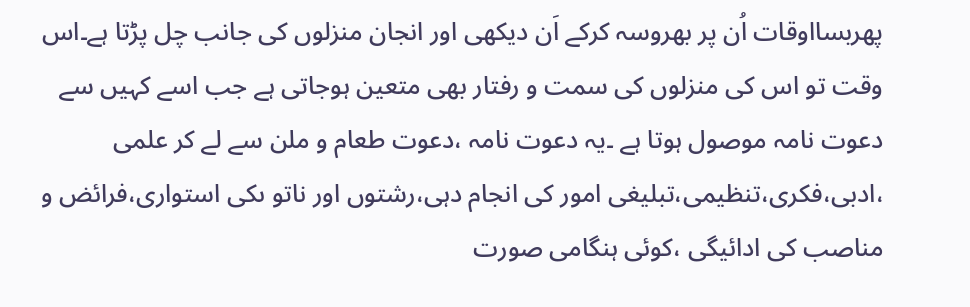پھربسااوقات اُن پر بھروسہ کرکے اَن دیکھی اور انجان منزلوں کی جانب چل پڑتا ہے۔اس وقت تو اس کی منزلوں کی سمت و رفتار بھی متعین ہوجاتی ہے جب اسے کہیں سے دعوت نامہ موصول ہوتا ہے ۔یہ دعوت نامہ ،دعوت طعام و ملن سے لے کر علمی ،ادبی،فکری،تنظیمی،تبلیغی امور کی انجام دہی،رشتوں اور ناتو ںکی استواری،فرائض و مناصب کی ادائیگی ،کوئی ہنگامی صورت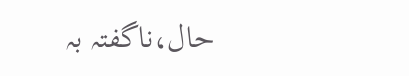حال،ناگفتہ بہ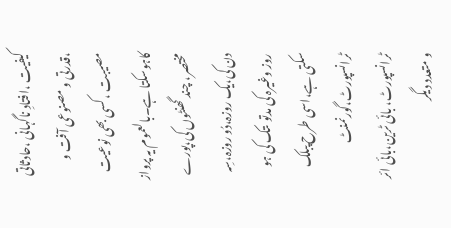کیفیت ،افتادِ ناگہانی ،حادثاتی ،قدرتی و مصنوعی آفت و مصیبت ، کسی بھی نوعیت کاہوسکتا ہے۔بالعموم یہ پرواز مختصر، چند گھنٹوں کی،پورے دن کی،یک روزہ،دُو روزہ،سِہ روز وغیرہ کی مدتو ںتک کی ہو سکتی ہے،اسی طرح پبلک ٹرانسپورٹ،گورنمنٹ ٹرانسپورٹ، بائی ٹرین،بائی ائر و متعدد دیگر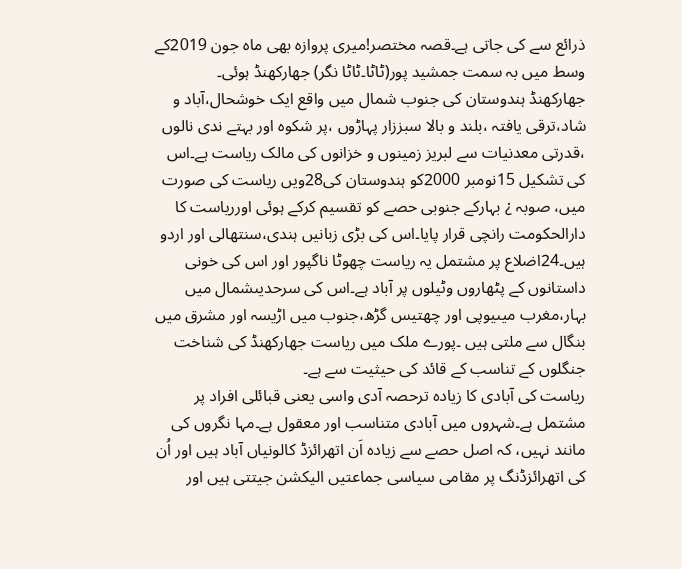ذرائع سے کی جاتی ہے۔قصہ مختصر!میری پروازہ بھی ماہ جون 2019کے وسط میں بہ سمت جمشید پور(ٹاٹا۔ٹاٹا نگر) جھارکھنڈ ہوئی۔
جھارکھنڈ ہندوستان کی جنوب شمال میں واقع ایک خوشحال،آباد و شاد،ترقی یافتہ ،بلند و بالا سبززار پہاڑوں ،پر شکوہ اور بہتے ندی نالوں ،قدرتی معدنیات سے لبریز زمینوں و خزانوں کی مالک ریاست ہے۔اس کی تشکیل 15نومبر 2000کو ہندوستان کی28ویں ریاست کی صورت میں، صوبہ ¿ بہارکے جنوبی حصے کو تقسیم کرکے ہوئی اورریاست کا دارالحکومت رانچی قرار پایا۔اس کی بڑی زبانیں ہندی،سنتھالی اور اردو ہیں۔24اضلاع پر مشتمل یہ ریاست چھوٹا ناگپور اور اس کی خونی داستانوں کے پٹھاروں وٹیلوں پر آباد ہے۔اس کی سرحدیںشمال میں بہار،مغرب میںیوپی اور چھتیس گڑھ،جنوب میں اڑیسہ اور مشرق میں بنگال سے ملتی ہیں ۔پورے ملک میں ریاست جھارکھنڈ کی شناخت جنگلوں کے تناسب کے قائد کی حیثیت سے ہے۔
ریاست کی آبادی کا زیادہ ترحصہ آدی واسی یعنی قبائلی افراد پر مشتمل ہے۔شہروں میں آبادی متناسب اور معقول ہے۔مہا نگروں کی مانند نہیں، کہ اصل حصے سے زیادہ اَن اتھرائزڈ کالونیاں آباد ہیں اور اُن کی اتھرائزڈنگ پر مقامی سیاسی جماعتیں الیکشن جیتتی ہیں اور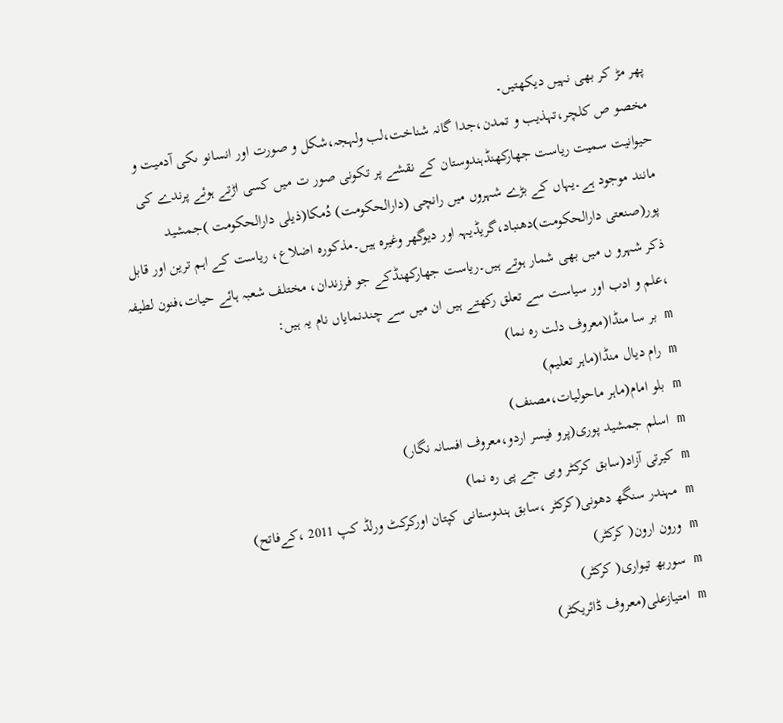پھر مڑ کر بھی نہیں دیکھتیں۔
مخصو ص کلچر،تہذیب و تمدن،جدا گانہ شناخت،لب ولہجہ،شکل و صورت اور انسانو ںکی آدمیت و حیوانیت سمیت ریاست جھارکھنڈہندوستان کے نقشے پر تکونی صور ت میں کسی اڑتے ہوئے پرندے کی مانند موجود ہے۔یہاں کے بڑے شہروں میں رانچی (دارالحکومت) دُمکا(ذیلی دارالحکومت )جمشید پور(صنعتی دارالحکومت)دھنباد،گریڈیہہ اور دیوگھر وغیرہ ہیں۔مذکورہ اضلاع، ریاست کے اہم ترین اور قابل ذکر شہرو ں میں بھی شمار ہوتے ہیں۔ریاست جھارکھنڈکے جو فرزندان، مختلف شعبہ ہائے حیات،فنون لطیفہ ،علم و ادب اور سیاست سے تعلق رکھتے ہیں ان میں سے چندنمایاں نام یہ ہیں:
m بر سا منڈا(معروف دلت رہ نما)
m رام دیال منڈا(ماہر تعلیم)
m بلو امام(ماہر ماحولیات،مصنف)
m اسلم جمشید پوری(پرو فیسر اردو،معروف افسانہ نگار)
m کیرتی آزاد(سابق کرکٹر وبی جے پی رہ نما)
m مہندر سنگھ دھونی(کرکٹر ،سابق ہندوستانی کپتان اورکرکٹ ورلڈ کپ 2011 ،کےفاتح)
m ورون ارون( کرکٹر)
m سوربھ تیواری( کرکٹر)
m امتیازعلی(معروف ڈائریکٹر)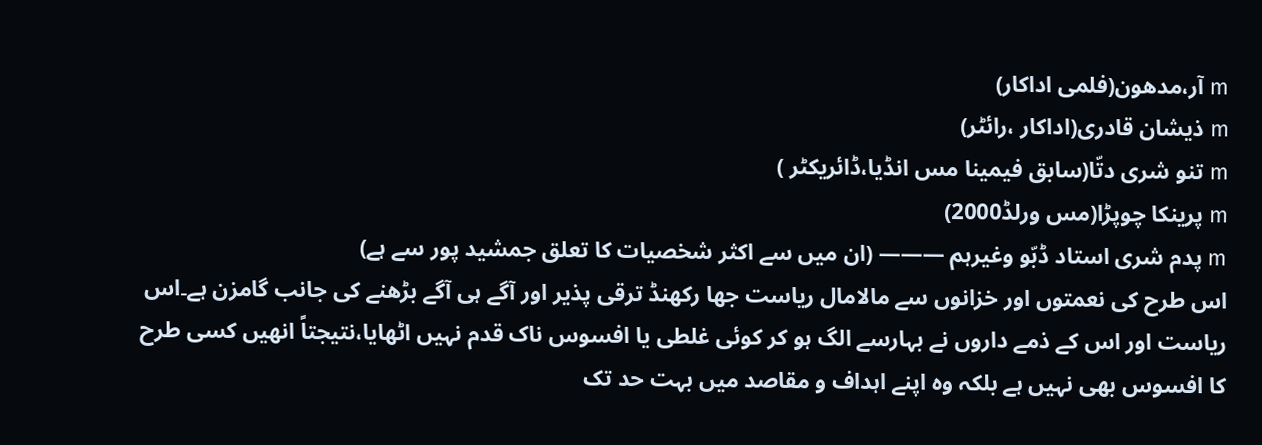m آر،مدھون(فلمی اداکار)
m ذیشان قادری(اداکار ،رائٹر)
m تنو شری دتّا(سابق فیمینا مس انڈیا،ڈائریکٹر )
m پرینکا چوپڑا(مس ورلڈ2000)
m پدم شری استاد ڈبّو وغیرہم ——— (ان میں سے اکثر شخصیات کا تعلق جمشید پور سے ہے)
اس طرح کی نعمتوں اور خزانوں سے مالامال ریاست جھا رکھنڈ ترقی پذیر اور آگے ہی آگے بڑھنے کی جانب گامزن ہے۔اس ریاست اور اس کے ذمے داروں نے بہارسے الگ ہو کر کوئی غلطی یا افسوس ناک قدم نہیں اٹھایا،نتیجتاً انھیں کسی طرح کا افسوس بھی نہیں ہے بلکہ وہ اپنے اہداف و مقاصد میں بہت حد تک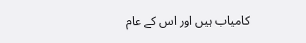کامیاب ہیں اور اس کے عام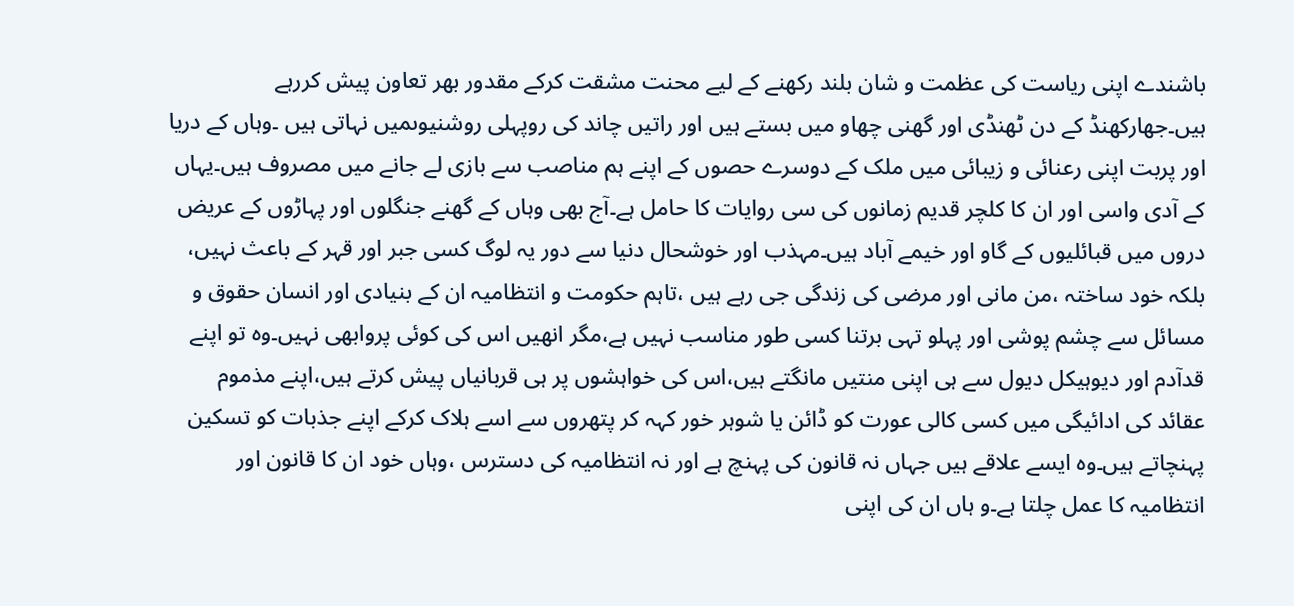باشندے اپنی ریاست کی عظمت و شان بلند رکھنے کے لیے محنت مشقت کرکے مقدور بھر تعاون پیش کررہے ہیں۔جھارکھنڈ کے دن ٹھنڈی اور گھنی چھاو میں بستے ہیں اور راتیں چاند کی روپہلی روشنیوںمیں نہاتی ہیں ۔وہاں کے دریا اور پربت اپنی رعنائی و زیبائی میں ملک کے دوسرے حصوں کے اپنے ہم مناصب سے بازی لے جانے میں مصروف ہیں۔یہاں کے آدی واسی اور ان کا کلچر قدیم زمانوں کی سی روایات کا حامل ہے۔آج بھی وہاں کے گھنے جنگلوں اور پہاڑوں کے عریض دروں میں قبائلیوں کے گاو اور خیمے آباد ہیں۔مہذب اور خوشحال دنیا سے دور یہ لوگ کسی جبر اور قہر کے باعث نہیں، بلکہ خود ساختہ ،من مانی اور مرضی کی زندگی جی رہے ہیں ،تاہم حکومت و انتظامیہ ان کے بنیادی اور انسان حقوق و مسائل سے چشم پوشی اور پہلو تہی برتنا کسی طور مناسب نہیں ہے،مگر انھیں اس کی کوئی پروابھی نہیں۔وہ تو اپنے قدآدم اور دیوہیکل دیول سے ہی اپنی منتیں مانگتے ہیں،اس کی خواہشوں پر ہی قربانیاں پیش کرتے ہیں،اپنے مذموم عقائد کی ادائیگی میں کسی کالی عورت کو ڈائن یا شوہر خور کہہ کر پتھروں سے اسے ہلاک کرکے اپنے جذبات کو تسکین پہنچاتے ہیں۔وہ ایسے علاقے ہیں جہاں نہ قانون کی پہنچ ہے اور نہ انتظامیہ کی دسترس ،وہاں خود ان کا قانون اور انتظامیہ کا عمل چلتا ہے۔و ہاں ان کی اپنی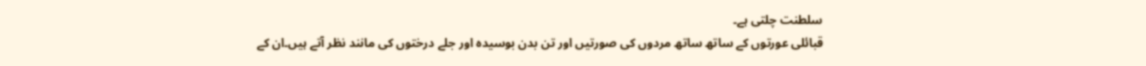سلطنت چلتی ہے۔
قبائلی عورتوں کے ساتھ ساتھ مردوں کی صورتیں اور تن بدن بوسیدہ اور جلے درختوں کی مانند نظر آتے ہیں۔ان کے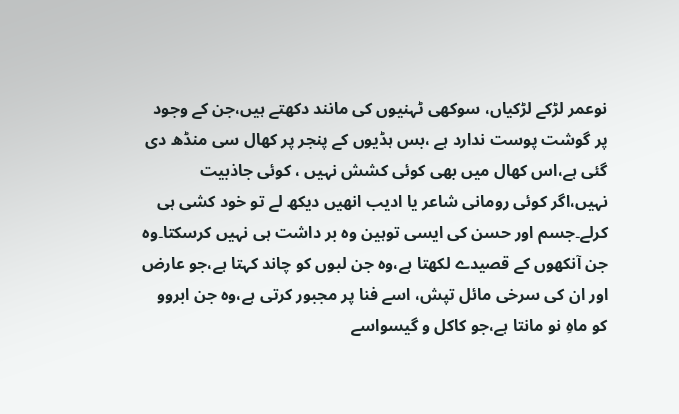نوعمر لڑکے لڑکیاں، سوکھی ٹہنیوں کی مانند دکھتے ہیں،جن کے وجود پر گوشت پوست ندارد ہے ،بس ہڈیوں کے پنجر پر کھال سی منڈھ دی گئی ہے،اس کھال میں بھی کوئی کشش نہیں ، کوئی جاذبیت نہیں،اگر کوئی رومانی شاعر یا ادیب انھیں دیکھ لے تو خود کشی ہی کرلے۔جسم اور حسن کی ایسی توہین وہ بر داشت ہی نہیں کرسکتا۔وہ جن آنکھوں کے قصیدے لکھتا ہے،وہ جن لبوں کو چاند کہتا ہے،جو عارض اور ان کی سرخی مائل تپش، اسے فنا پر مجبور کرتی ہے،وہ جن ابروو کو ماہِ نو مانتا ہے،جو کاکل و گیسواسے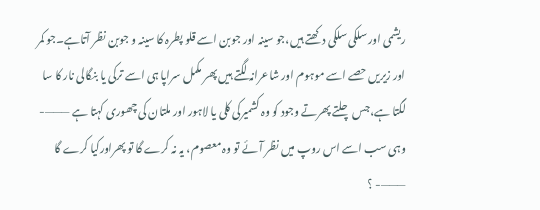ریشمی اور سلکی سلکی دکھتے ہیں،جو سینہ اور جوبن اسے قلو پطرہ کا سینہ و جوبن نظر آتاہے۔جو کمر اور زیریں حصے اسے موہوم اور شاعرانہ لگتے ہیں پھر مکمل سراپا ہی اسے ترکی یا بنگالی نار کا سا لگتا ہے،جس چلتے پھرتے وجود کو وہ کشمیرکی کلی یا لاہور اور ملتان کی چھوری کہتا ہے ———- وہی سب اسے اس روپ میں نظر آئے تو وہ معصوم، یہ نہ کرے گا تو پھراورکیا کرے گا ———- ؟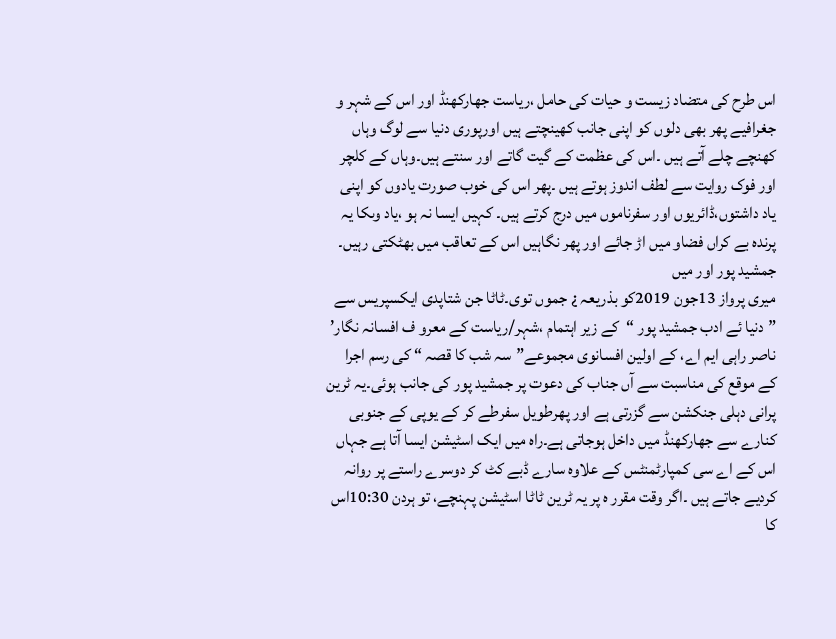اس طرح کی متضاد زیست و حیات کی حامل ،ریاست جھارکھنڈ اور اس کے شہر و جغرافیے پھر بھی دلوں کو اپنی جانب کھینچتے ہیں اورپوری دنیا سے لوگ وہاں کھنچے چلے آتے ہیں ۔اس کی عظمت کے گیت گاتے اور سنتے ہیں۔وہاں کے کلچر اور فوک روایت سے لطف اندوز ہوتے ہیں ۔پھر اس کی خوب صورت یادوں کو اپنی یاد داشتوں،ڈائریوں اور سفرناموں میں درج کرتے ہیں۔ کہیں ایسا نہ ہو ،یاد وںکا یہ پرندہ بے کراں فضاو میں اڑ جائے اور پھر نگاہیں اس کے تعاقب میں بھٹکتی رہیں۔
جمشید پور اور میں
میری پرواز 13جون 2019کو بذریعہ ¿ جموں توی۔ٹاٹا جن شتاپدی ایکسپریس سے ”دنیا ئے ادب جمشید پور “کے زیر اہتمام ،شہر/ریاست کے معرو ف افسانہ نگار’ ناصر راہی ایم اے، کے اولین افسانوی مجموعے”سہ شب کا قصہ “ کی رسم اجرا کے موقع کی مناسبت سے آں جناب کی دعوت پر جمشید پور کی جانب ہوئی۔یہ ٹرین پرانی دہلی جنکشن سے گزرتی ہے اور پھرطویل سفرطے کر کے یوپی کے جنوبی کنارے سے جھارکھنڈ میں داخل ہوجاتی ہے۔راہ میں ایک اسٹیشن ایسا آتا ہے جہاں اس کے اے سی کمپارٹمنٹس کے علاوہ سارے ڈبے کٹ کر دوسرے راستے پر روانہ کردیے جاتے ہیں ۔اگر وقت مقرر ہ پر یہ ٹرین ٹاٹا اسٹیشن پہنچے، تو ہردن 10:30اس کا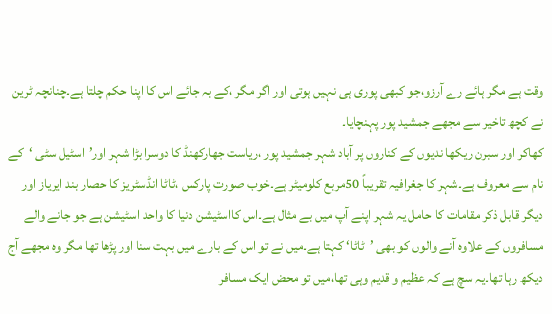وقت ہے مگر ہائے رے آرزو،جو کبھی پوری ہی نہیں ہوتی اور اگر مگر ،کے بہ جائے اس کا اپنا حکم چلتا ہے۔چنانچہ ٹرین نے کچھ تاخیر سے مجھے جمشید پور پہنچایا۔
کھاکر اور سبرن ریکھا ندیوں کے کناروں پر آباد شہر جمشید پور ،ریاست جھارکھنڈ کا دوسرا بڑا شہر اور’اسٹیل سٹی ‘کے نام سے معروف ہے۔شہر کا جغرافیہ تقریباً 50مربع کلومیٹر ہے۔خوب صورت پارکس ،ٹاٹا انڈسٹریز کا حصار بند ایریاز اور دیگر قابل ذکر مقامات کا حامل یہ شہر اپنے آپ میں بے مثال ہے۔اس کااسٹیشن دنیا کا واحد اسٹیشن ہے جو جانے والے مسافروں کے علاوہ آنے والوں کو بھی ’ٹاٹا‘ کہتا ہے۔میں نے تو اس کے بارے میں بہت سنا اور پڑھا تھا مگر وہ مجھے آج دیکھ رہا تھا۔یہ سچ ہے کہ عظیم و قدیم وہی تھا،میں تو محض ایک مسافر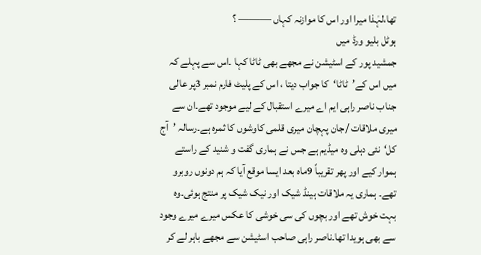تھا،لہٰذا میرا اور اس کا موازنہ کہاں ——— ؟
ہوٹل بلیو ورڈ میں
جمشید پور کے اسٹیشن نے مجھے بھی ٹاٹا کہا ۔اس سے پہلے کہ میں اس کے’ٹاٹا‘کا جواب دیتا ، اس کے پلیٹ فارم نمبر 3پر عالی جناب ناصر راہی ایم اے میرے استقبال کے لیے موجود تھے۔ان سے میری ملاقات /جان پہچان میری قلمی کاوشوں کا ثمرہ ہے۔رسالہ ’آج کل‘نئی دہلی وہ میڈیم ہے جس نے ہماری گفت و شنید کے راستے ہموار کیے اور پھر تقریباً 9ماہ بعد ایسا موقع آیا کہ ہم دونوں روبرو تھے۔ ہماری یہ ملاقات ہینڈ شیک اور نیک شیک پر منتج ہوئی۔وہ بہت خوش تھے اور بچوں کی سی خوشی کا عکس میرے میرے وجود سے بھی ہویدا تھا۔ناصر راہی صاحب اسٹیشن سے مجھے باہر لے کر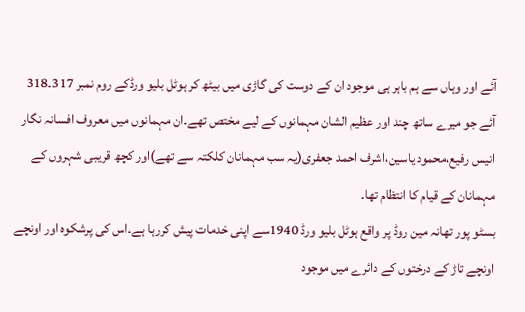آئے اور وہاں سے ہم باہر ہی موجود ان کے دوست کی گاڑی میں بیٹھ کر ہوٹل بلیو ورڈکے روم نمبر 317۔318 آئے جو میرے ساتھ چند اور عظیم الشان مہمانوں کے لیے مختص تھے۔ان مہمانوں میں معروف افسانہ نگار انیس رفیع،محمود یاسین،اشرف احمد جعفری(یہ سب مہمانان کلکتہ سے تھے)اور کچھ قریبی شہروں کے مہمانان کے قیام کا انتظام تھا۔
بسٹو پور تھانہ مین روڈ پر واقع ہوٹل بلیو ورڈ 1940سے اپنی خدمات پیش کررہا ہے۔اس کی پرشکوہ اور اونچے اونچے تاڑ کے درختوں کے دائرے میں موجود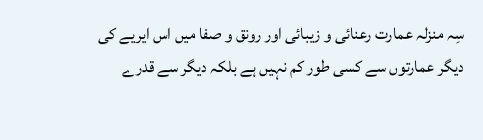سِہ منزلہ عمارت رعنائی و زیبائی اور رونق و صفا میں اس ایریے کی دیگر عمارتوں سے کسی طور کم نہیں ہے بلکہ دیگر سے قدرے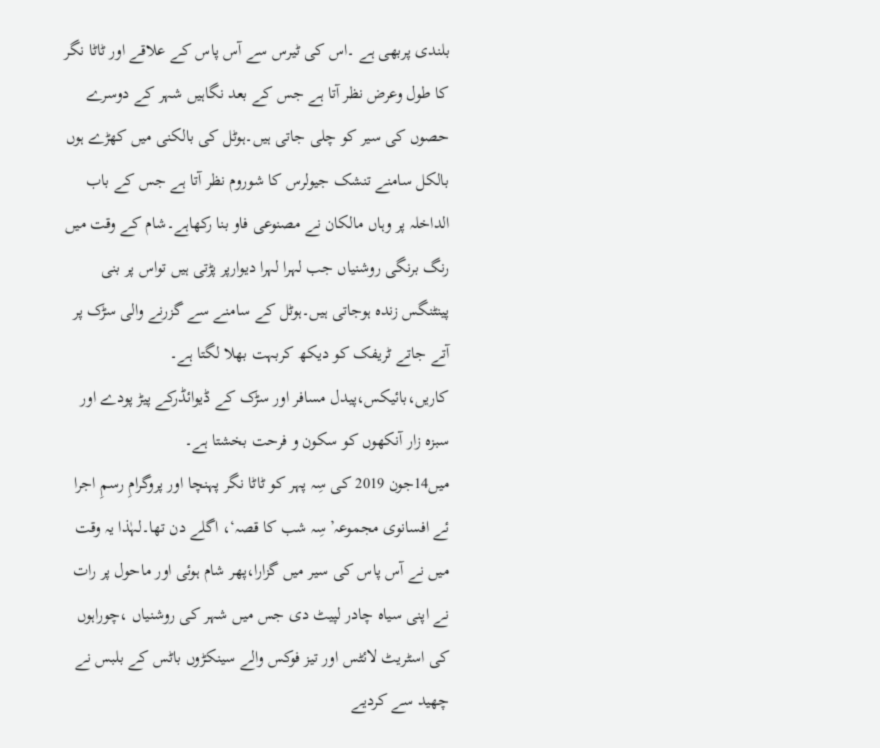بلندی پربھی ہے ۔اس کی ٹیرس سے آس پاس کے علاقے اور ٹاٹا نگر کا طول وعرض نظر آتا ہے جس کے بعد نگاہیں شہر کے دوسرے حصوں کی سیر کو چلی جاتی ہیں۔ہوٹل کی بالکنی میں کھڑے ہوں بالکل سامنے تنشک جیولرس کا شوروم نظر آتا ہے جس کے باب الداخلہ پر وہاں مالکان نے مصنوعی فاو بنا رکھاہے۔شام کے وقت میں رنگ برنگی روشنیاں جب لہرا لہرا دیوارپر پڑتی ہیں تواس پر بنی پینٹنگس زندہ ہوجاتی ہیں۔ہوٹل کے سامنے سے گزرنے والی سڑک پر آتے جاتے ٹریفک کو دیکھ کربہت بھلا لگتا ہے۔ کاریں،بائیکس،پیدل مسافر اور سڑک کے ڈیوائڈرکے پیڑ پودے اور سبزہ زار آنکھوں کو سکون و فرحت بخشتا ہے۔
میں14جون 2019 کی سِہ پہر کو ٹاٹا نگر پہنچا اور پروگرامِ رسمِ اجرا ئے افسانوی مجموعہ’سِہ شب کا قصہ‘، اگلے دن تھا۔لہٰذا یہ وقت میں نے آس پاس کی سیر میں گزارا،پھر شام ہوئی اور ماحول پر رات نے اپنی سیاہ چادر لپیٹ دی جس میں شہر کی روشنیاں ،چوراہوں کی اسٹریٹ لائٹس اور تیز فوکس والے سینکڑوں باٹس کے بلبس نے چھید سے کردیے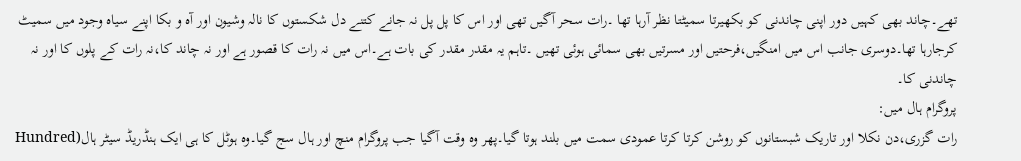تھے۔چاند بھی کہیں دور اپنی چاندنی کو بکھیرتا سمیٹتا نظر آرہا تھا ۔رات سحر آگیں تھی اور اس کا پل پل نہ جانے کتنے دل شکستوں کا نالہ وشیون اور آہ و بکا اپنے سیاہ وجود میں سمیٹ کرجارہا تھا۔دوسری جانب اس میں امنگیں،فرحتیں اور مسرتیں بھی سمائی ہوئی تھیں ۔تاہم یہ مقدر مقدر کی بات ہے۔اس میں نہ رات کا قصور ہے اور نہ چاند کا،نہ رات کے پلوں کا اور نہ چاندنی کا۔
پروگرام ہال میں:
رات گزری،دن نکلا اور تاریک شبستانوں کو روشن کرتا کرتا عمودی سمت میں بلند ہوتا گیا۔پھر وہ وقت آگیا جب پروگرام منچ اور ہال سج گیا۔وہ ہوٹل کا ہی ایک ہنڈریڈ سیٹر ہال(Hundred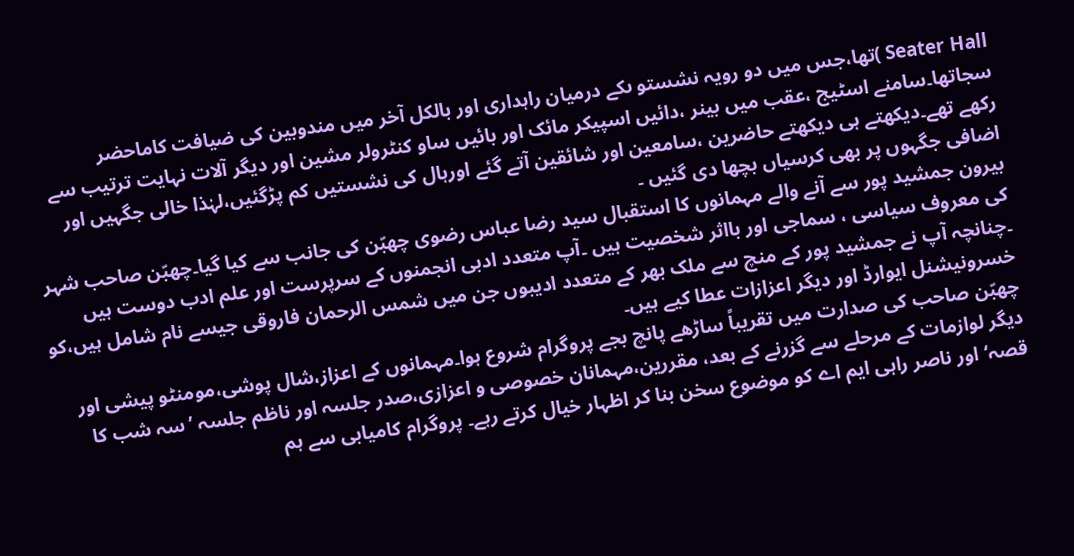Seater Hall )تھا،جس میں دو رویہ نشستو ںکے درمیان راہداری اور بالکل آخر میں مندوبین کی ضیافت کاماحضر سجاتھا۔سامنے اسٹیج ،عقب میں بینر ،دائیں اسپیکر مائک اور بائیں ساو کنٹرولر مشین اور دیگر آلات نہایت ترتیب سے رکھے تھے۔دیکھتے ہی دیکھتے حاضرین ،سامعین اور شائقین آتے گئے اورہال کی نشستیں کم پڑگئیں،لہٰذا خالی جگہیں اور اضافی جگہوں پر بھی کرسیاں بچھا دی گئیں ۔
بیرون جمشید پور سے آنے والے مہمانوں کا استقبال سید رضا عباس رضوی چھبّن کی جانب سے کیا گیا۔چھبّن صاحب شہر کی معروف سیاسی ، سماجی اور بااثر شخصیت ہیں ۔آپ متعدد ادبی انجمنوں کے سرپرست اور علم ادب دوست ہیں ۔چنانچہ آپ نے جمشید پور کے منچ سے ملک بھر کے متعدد ادیبوں جن میں شمس الرحمان فاروقی جیسے نام شامل ہیں،کو خسرونیشنل ایوارڈ اور دیگر اعزازات عطا کیے ہیں۔
چھبّن صاحب کی صدارت میں تقریباً ساڑھے پانچ بجے پروگرام شروع ہوا۔مہمانوں کے اعزاز،شال پوشی،مومنٹو پیشی اور دیگر لوازمات کے مرحلے سے گزرنے کے بعد، مقررین،مہمانان خصوصی و اعزازی،صدر جلسہ اور ناظم جلسہ ’سہ شب کا قصہ‘اور ناصر راہی ایم اے کو موضوع سخن بنا کر اظہار خیال کرتے رہے۔ پروگرام کامیابی سے ہم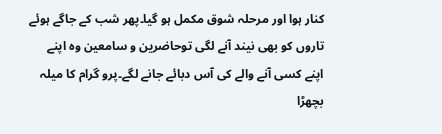کنار ہوا اور مرحلہ شوق مکمل ہو گیا۔پھر شب کے جاگے ہوئے تاروں کو بھی نیند آنے لگی توحاضرین و سامعین وہ اپنے اپنے کسی آنے والے کی آس دبائے جانے لگے۔پرو گرام کا میلہ بچھڑا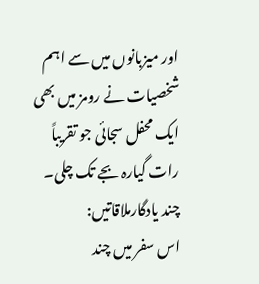اور میزبانوں میں سے اہم شخصیات نے رومز میں بھی ایک محفل سجائی جو تقریباً رات گیارہ بجے تک چلی۔
چند یادگارملاقاتیں:
اس سفر میں چند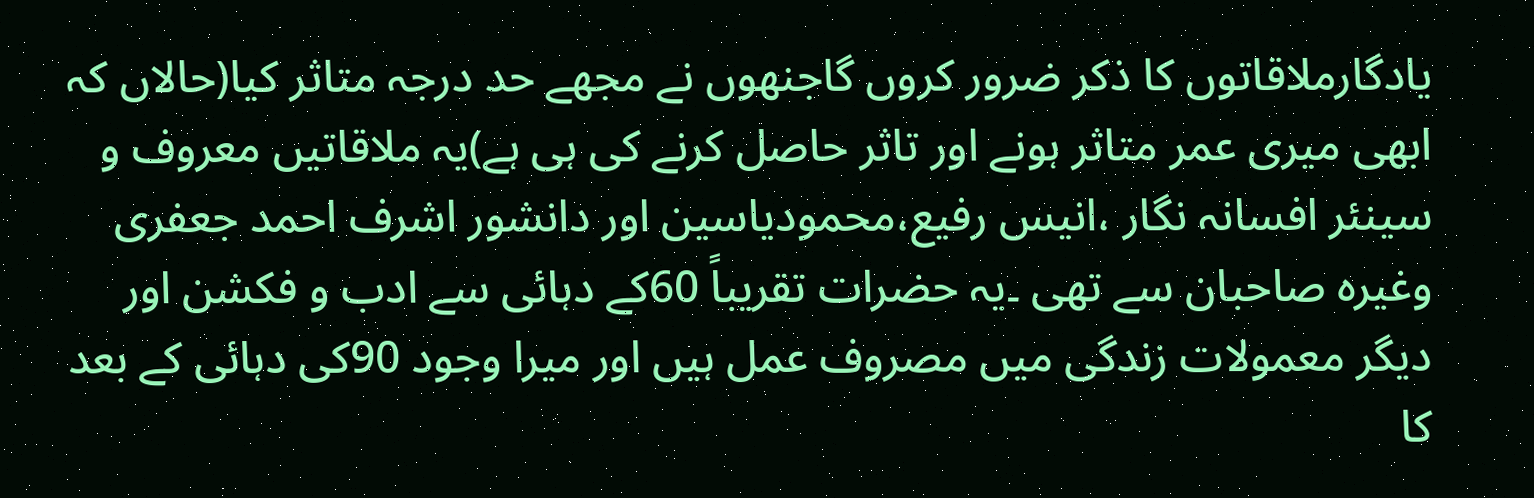یادگارملاقاتوں کا ذکر ضرور کروں گاجنھوں نے مجھے حد درجہ متاثر کیا(حالاں کہ ابھی میری عمر متاثر ہونے اور تاثر حاصل کرنے کی ہی ہے)یہ ملاقاتیں معروف و سینئر افسانہ نگار ،انیس رفیع،محمودیاسین اور دانشور اشرف احمد جعفری وغیرہ صاحبان سے تھی ۔یہ حضرات تقریباً 60کے دہائی سے ادب و فکشن اور دیگر معمولات زندگی میں مصروف عمل ہیں اور میرا وجود 90کی دہائی کے بعد کا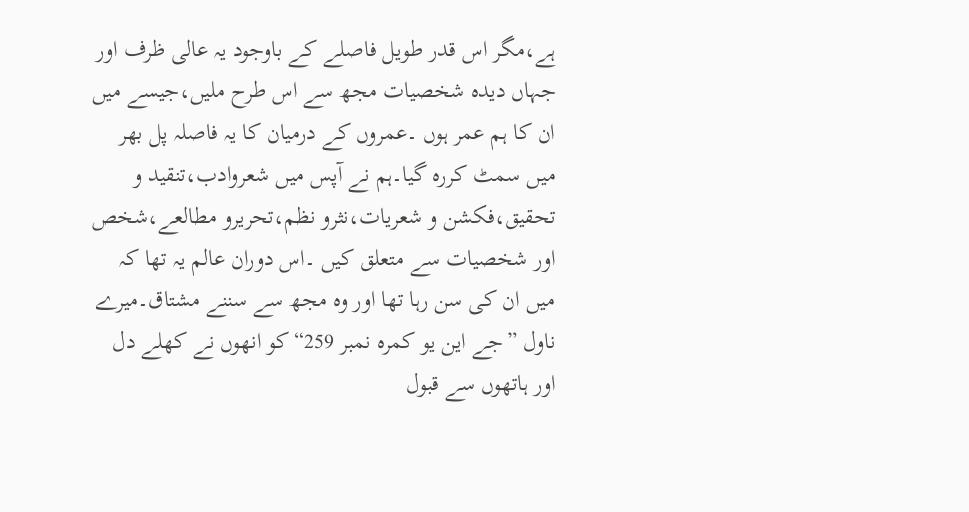ہے،مگر اس قدر طویل فاصلے کے باوجود یہ عالی ظرف اور جہاں دیدہ شخصیات مجھ سے اس طرح ملیں،جیسے میں ان کا ہم عمر ہوں ۔عمروں کے درمیان کا یہ فاصلہ پل بھر میں سمٹ کررہ گیا۔ہم نے آپس میں شعروادب،تنقید و تحقیق،فکشن و شعریات،نثرو نظم،تحریرو مطالعے،شخص اور شخصیات سے متعلق کیں ۔اس دوران عالم یہ تھا کہ میں ان کی سن رہا تھا اور وہ مجھ سے سننے مشتاق۔میرے ناول ”جے این یو کمرہ نمبر 259“کو انھوں نے کھلے دل اور ہاتھوں سے قبول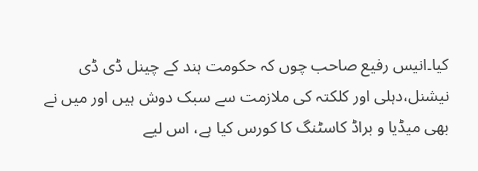کیا۔انیس رفیع صاحب چوں کہ حکومت ہند کے چینل ڈی ڈی نیشنل،دہلی اور کلکتہ کی ملازمت سے سبک دوش ہیں اور میں نے بھی میڈیا و براڈ کاسٹنگ کا کورس کیا ہے، اس لیے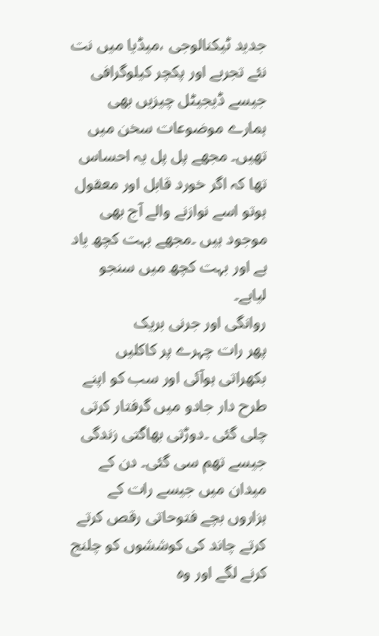جدید ٹیکنالوجی ،میڈیا میں نت نئے تجربے اور پکچر کیلوگرافی جیسے ڈیجیٹل چیزیں بھی ہمارے موضوعات سخن میں تھیں۔ مجھے پل پل یہ احساس تھا کہ اگر خورد قابل اور معقول ہوتو اسے نوازنے والے آج بھی موجود ہیں ۔مجھے بہت کچھ یاد ہے اور بہت کچھ میں سنجو لیاہے۔
روانگی اور جرنی بریک
پھر رات چہرے پر کاکلیں بکھراتی ہوآئی اور سب کو اپنے طرح دار جادو میں گرفتار کرتی چلی گئی ۔دوڑتی بھاگتی زندگی جیسے تھم سی گئی۔ دن کے میدان میں جیسے رات کے ہزاروں بچے فتوحاتی رقص کرتے کرتے چاند کی کوششوں کو چلنج کرنے لگے اور وہ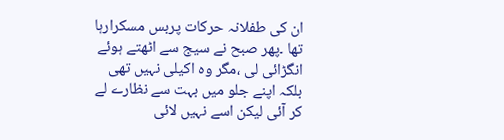ان کی طفلانہ حرکات پربس مسکرارہا تھا ۔پھر صبح نے سیج سے اٹھتے ہوئے انگڑائی لی ،مگر وہ اکیلی نہیں تھی بلکہ اپنے جلو میں بہت سے نظارے لے کر آئی لیکن اسے نہیں لائی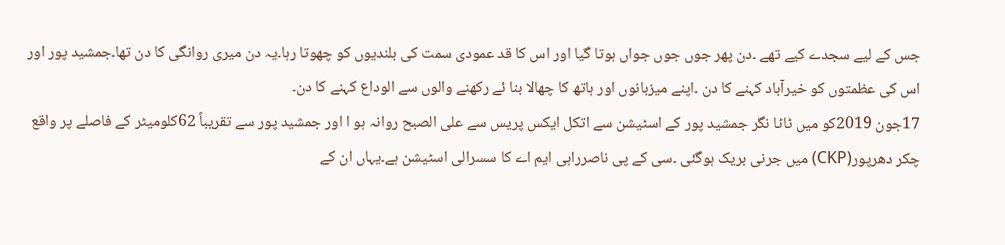جس کے لیے سجدے کیے تھے ۔دن پھر جوں جوں جواں ہوتا گیا اور اس کا قد عمودی سمت کی بلندیوں کو چھوتا رہا۔یہ دن میری روانگی کا دن تھا۔جمشید پور اور اس کی عظمتوں کو خیرآباد کہنے کا دن ۔اپنے میزبانوں اور ہاتھ کا چھالا بنا ئے رکھنے والوں سے الوداع کہنے کا دن۔
17جون 2019کو میں ٹاٹا نگر جمشید پور کے اسٹیشن سے اتکل ایکس پریس سے علی الصبح روانہ ہو ا اور جمشید پور سے تقریباً 62کلومیٹر کے فاصلے پر واقع چکر دھرپور(CKP) میں جرنی بریک ہوگئی ۔سی کے پی ناصرراہی ایم اے کا سسرالی اسٹیشن ہے۔یہاں ان کے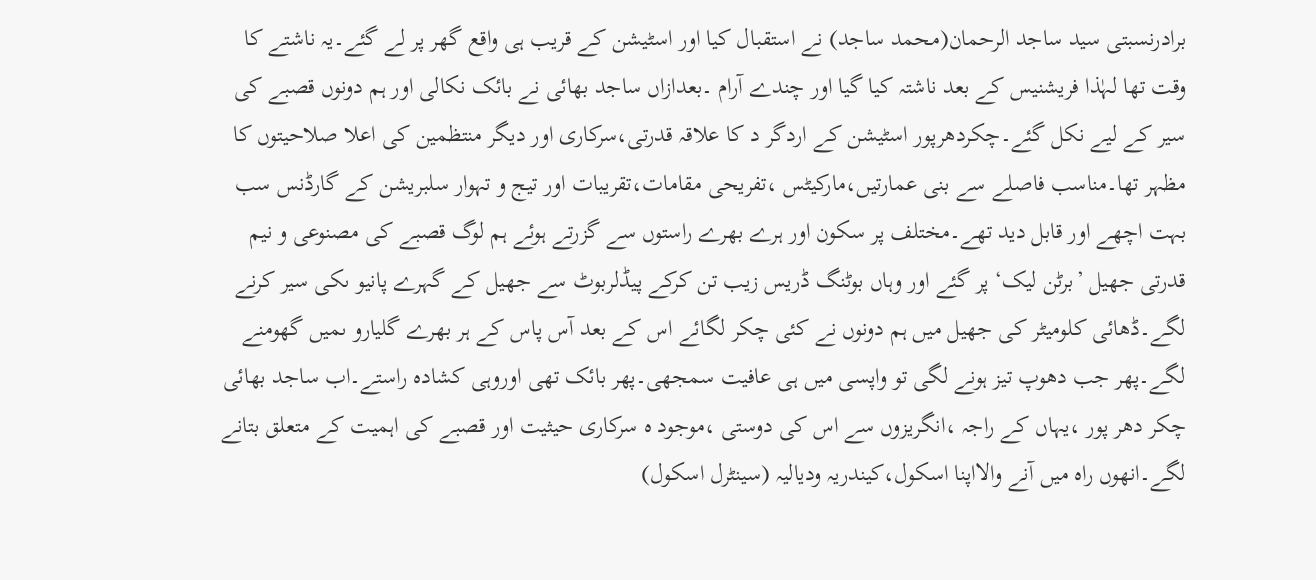برادرنسبتی سید ساجد الرحمان(محمد ساجد) نے استقبال کیا اور اسٹیشن کے قریب ہی واقع گھر پر لے گئے۔یہ ناشتے کا وقت تھا لہٰذا فریشنیس کے بعد ناشتہ کیا گیا اور چندے آرام ۔بعدازاں ساجد بھائی نے بائک نکالی اور ہم دونوں قصبے کی سیر کے لیے نکل گئے۔چکردھرپور اسٹیشن کے اردگر د کا علاقہ قدرتی،سرکاری اور دیگر منتظمین کی اعلا صلاحیتوں کا مظہر تھا۔مناسب فاصلے سے بنی عمارتیں،مارکیٹس ،تفریحی مقامات،تقریبات اور تیج و تہوار سلبریشن کے گارڈنس سب بہت اچھے اور قابل دید تھے۔مختلف پر سکون اور ہرے بھرے راستوں سے گزرتے ہوئے ہم لوگ قصبے کی مصنوعی و نیم قدرتی جھیل ’برٹن لیک‘ پر گئے اور وہاں بوٹنگ ڈریس زیب تن کرکے پیڈلربوٹ سے جھیل کے گہرے پانیو ںکی سیر کرنے لگے۔ڈھائی کلومیٹر کی جھیل میں ہم دونوں نے کئی چکر لگائے اس کے بعد آس پاس کے ہر بھرے گلیارو ںمیں گھومنے لگے۔پھر جب دھوپ تیز ہونے لگی تو واپسی میں ہی عافیت سمجھی۔پھر بائک تھی اوروہی کشادہ راستے۔اب ساجد بھائی چکر دھر پور ،یہاں کے راجہ ،انگریزوں سے اس کی دوستی ،موجود ہ سرکاری حیثیت اور قصبے کی اہمیت کے متعلق بتانے لگے۔انھوں راہ میں آنے والااپنا اسکول،کیندریہ ودیالیہ (سینٹرل اسکول)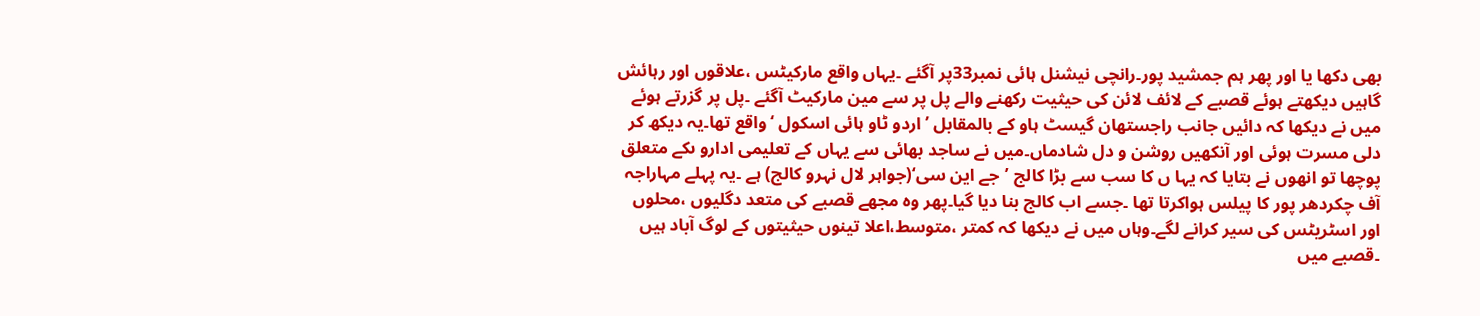بھی دکھا یا اور پھر ہم جمشید پور۔رانچی نیشنل ہائی نمبر33پر آگئے ۔یہاں واقع مارکیٹس ،علاقوں اور رہائش گاہیں دیکھتے ہوئے قصبے کے لائف لائن کی حیثیت رکھنے والے پل پر سے مین مارکیٹ آگئے ۔پل پر گزرتے ہوئے میں نے دیکھا کہ دائیں جانب راجستھان گیسٹ ہاو کے بالمقابل ’اردو ٹاو ہائی اسکول ‘واقع تھا۔یہ دیکھ کر دلی مسرت ہوئی اور آنکھیں روشن و دل شادماں۔میں نے ساجد بھائی سے یہاں کے تعلیمی ادارو ںکے متعلق پوچھا تو انھوں نے بتایا کہ یہا ں کا سب سے بڑا کالج ’جے این سی‘(جواہر لال نہرو کالج) ہے ۔یہ پہلے مہاراجہ آف چکردھر پور کا پیلس ہواکرتا تھا ۔جسے اب کالج بنا دیا گیا۔پھر وہ مجھے قصبے کی متعد دگلیوں ،محلوں اور اسٹریٹس کی سیر کرانے لگے۔وہاں میں نے دیکھا کہ کمتر ،متوسط،اعلا تینوں حیثیتوں کے لوگ آباد ہیں ۔قصبے میں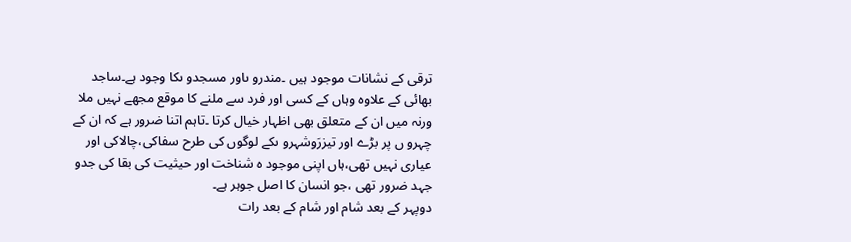ترقی کے نشانات موجود ہیں ۔مندرو ںاور مسجدو ںکا وجود ہے۔ساجد بھائی کے علاوہ وہاں کے کسی اور فرد سے ملنے کا موقع مجھے نہیں ملا ورنہ میں ان کے متعلق بھی اظہار خیال کرتا ۔تاہم اتنا ضرور ہے کہ ان کے چہرو ں پر بڑے اور تیزرَوشہرو ںکے لوگوں کی طرح سفاکی،چالاکی اور عیاری نہیں تھی،ہاں اپنی موجود ہ شناخت اور حیثیت کی بقا کی جدو جہد ضرور تھی ،جو انسان کا اصل جوہر ہے۔
دوپہر کے بعد شام اور شام کے بعد رات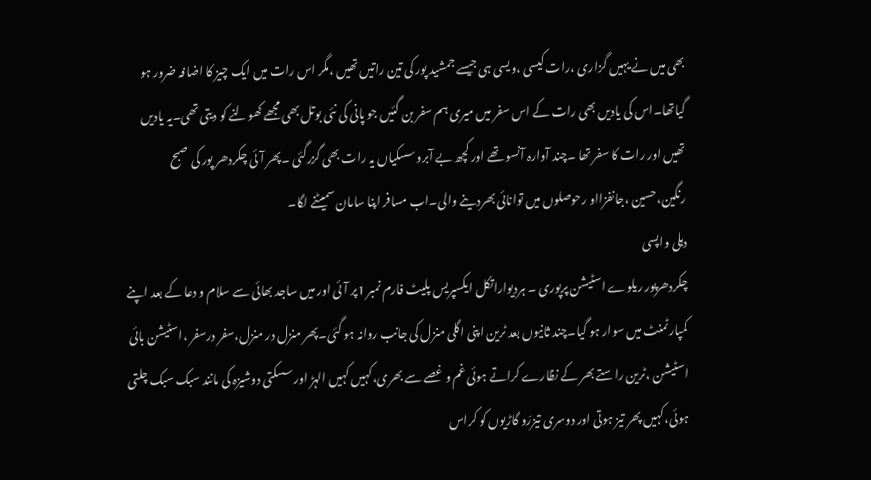بھی میں نے یہیں گزاری ،رات کیسی ،ویسی ہی جیسے جمشید پور کی تین راتیں تھیں ،مگر اس رات میں ایک چیز کا اضافہ ضرور ہو گیاتھا۔اس کی یادیں بھی رات کے اس سفر میں میری ہم سفر بن گئیں جو پانی کی نئی بوتل بھی مجھے کھولنے کو دیتی تھی۔یہ یادیں تھیں اور رات کا سفر تھا ۔چند آوارہ آنسو تھے اور کچھ بے آبرو سسکیاں یہ رات بھی گزرگئی ۔پھر آئی چکردھر پور کی صبح رنگین،حسین ،جانفزااو رحوصلوں میں توانائی بھردینے والی۔اب مسافر اپنا سامان سمیٹنے لگا۔
دہلی واپسی
چکردھرپور ریلوے اسٹیشن پرپوری ۔ ہردیواراتکل ایکسپریس پلیٹ فارم نمبر 1پر آئی اور میں ساجد بھائی سے سلام و دعا کے بعد اپنے کمپارٹمنٹ میں سوار ہو گیا۔چند ثانیوں بعد ٹرین اپنی اگلی منزل کی جانب روانہ ہو گئی۔پھر منزل در منزل،سفر درسفر ،اسٹیشن بائی اسٹیشن ،ٹرین راستے بھر کے نظارے کراتے ہوئی غم و غصے سے بھری،کہیں کہیں الہڑ اور سسکتی دوشیزہ کی مانند سبک سبک چلتی ہوئی،کہیں پھر تیز ہوتی اور دوسری تیزرَو گاڑیوں کو کراس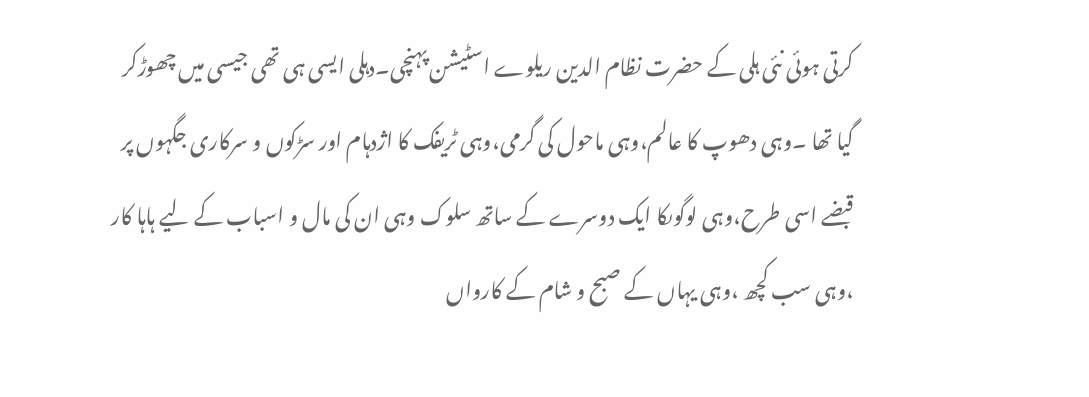کرتی ہوئی نئی ہلی کے حضرت نظام الدین ریلوے اسٹیشن پہنچی۔دہلی ایسی ہی تھی جیسی میں چھوڑکر گیا تھا ۔وہی دھوپ کا عالم،وہی ماحول کی گرمی،وہی ٹریفک کا اژدہام اور سڑکوں و سرکاری جگہوں پر قبضے اسی طرح،وہی لوگوںکا ایک دوسرے کے ساتھ سلوک وہی ان کی مال و اسباب کے لیے ہاہا کار ،وہی سب کچھ ،وہی یہاں کے صبح و شام کے کارواں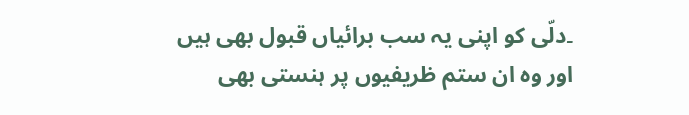۔دلّی کو اپنی یہ سب برائیاں قبول بھی ہیں اور وہ ان ستم ظریفیوں پر ہنستی بھی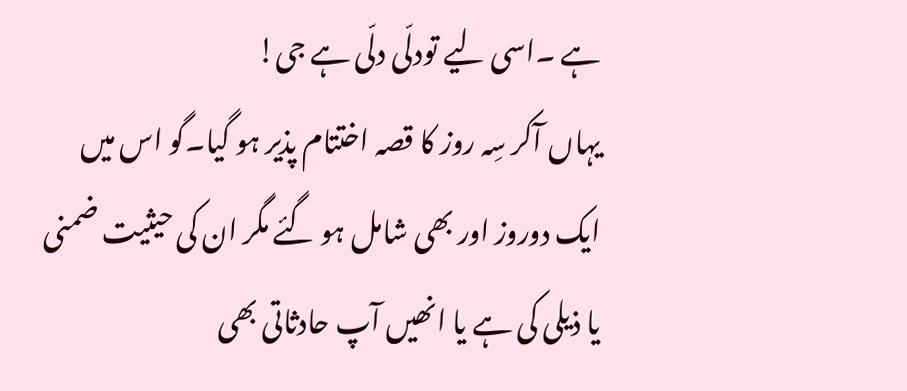ہے ۔اسی لیے تودلّی دلّی ہے جی!
یہاں آکر سِہ روز کا قصہ اختتام پذیر ہو گیا۔گو اس میں ایک دوروز اور بھی شامل ہو گئے مگر ان کی حیثیت ضمنی یا ذیلی کی ہے یا انھیں آپ حادثاتی بھی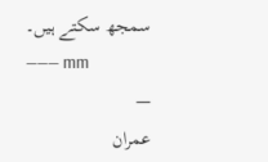سمجھ سکتے ہیں۔
——— mm
—
عمران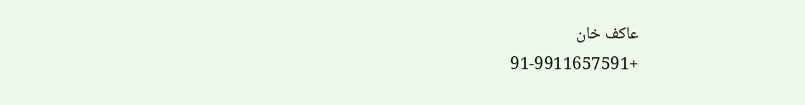عاکف خان
+91-9911657591